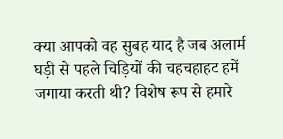क्या आपको वह सुबह याद है जब अलार्म घड़ी से पहले चिड़ियों की चहचहाहट हमें जगाया करती थी? विशेष रूप से हमारे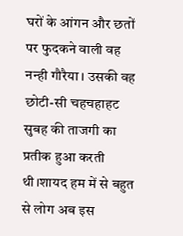घरों के आंगन और छतों पर फुदकने वाली वह नन्ही गौरैया। उसकी वह छोटी-सी चहचहाहट सुबह की ताजगी का प्रतीक हुआ करती थी।शायद हम में से बहुत से लोग अब इस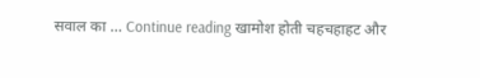सवाल का … Continue reading खामोश होती चहचहाहट और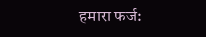हमारा फर्ज: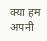क्या हम अपनी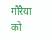गौरैया को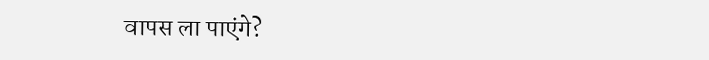वापस ला पाएंगे?